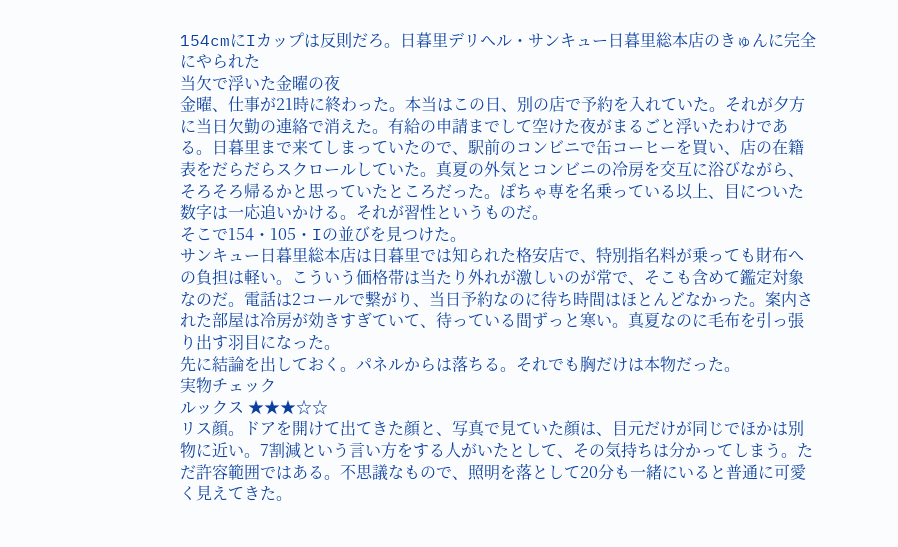154cmにIカップは反則だろ。日暮里デリヘル・サンキュー日暮里総本店のきゅんに完全にやられた
当欠で浮いた金曜の夜
金曜、仕事が21時に終わった。本当はこの日、別の店で予約を入れていた。それが夕方に当日欠勤の連絡で消えた。有給の申請までして空けた夜がまるごと浮いたわけである。日暮里まで来てしまっていたので、駅前のコンビニで缶コーヒーを買い、店の在籍表をだらだらスクロールしていた。真夏の外気とコンビニの冷房を交互に浴びながら、そろそろ帰るかと思っていたところだった。ぽちゃ専を名乗っている以上、目についた数字は一応追いかける。それが習性というものだ。
そこで154・105・Iの並びを見つけた。
サンキュー日暮里総本店は日暮里では知られた格安店で、特別指名料が乗っても財布への負担は軽い。こういう価格帯は当たり外れが激しいのが常で、そこも含めて鑑定対象なのだ。電話は2コールで繋がり、当日予約なのに待ち時間はほとんどなかった。案内された部屋は冷房が効きすぎていて、待っている間ずっと寒い。真夏なのに毛布を引っ張り出す羽目になった。
先に結論を出しておく。パネルからは落ちる。それでも胸だけは本物だった。
実物チェック
ルックス ★★★☆☆
リス顔。ドアを開けて出てきた顔と、写真で見ていた顔は、目元だけが同じでほかは別物に近い。7割減という言い方をする人がいたとして、その気持ちは分かってしまう。ただ許容範囲ではある。不思議なもので、照明を落として20分も一緒にいると普通に可愛く見えてきた。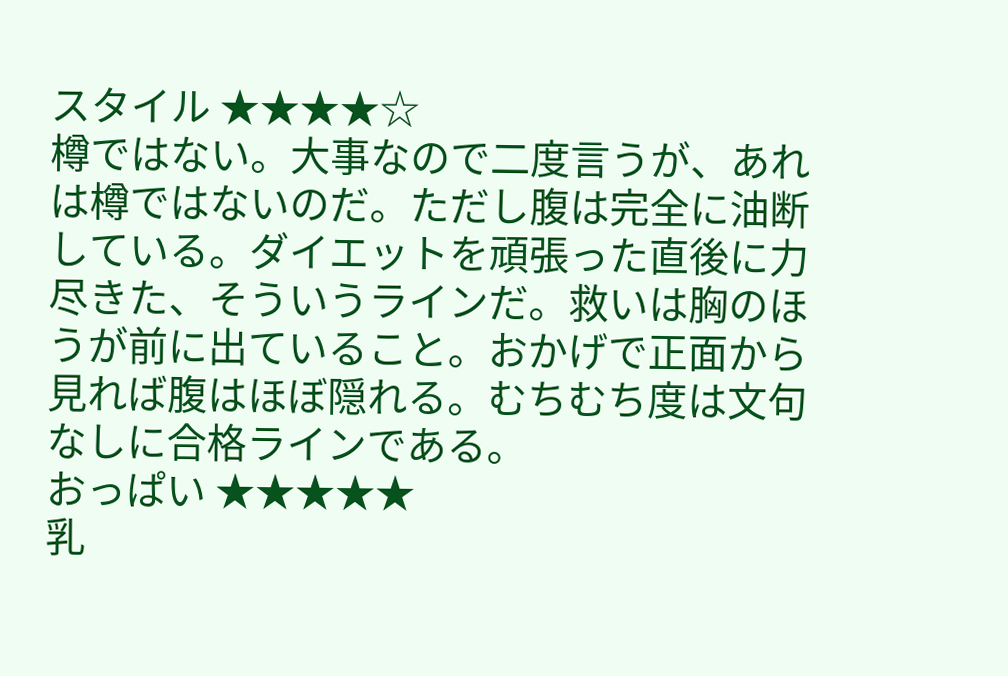スタイル ★★★★☆
樽ではない。大事なので二度言うが、あれは樽ではないのだ。ただし腹は完全に油断している。ダイエットを頑張った直後に力尽きた、そういうラインだ。救いは胸のほうが前に出ていること。おかげで正面から見れば腹はほぼ隠れる。むちむち度は文句なしに合格ラインである。
おっぱい ★★★★★
乳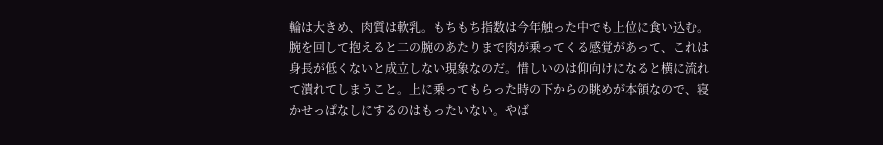輪は大きめ、肉質は軟乳。もちもち指数は今年触った中でも上位に食い込む。腕を回して抱えると二の腕のあたりまで肉が乗ってくる感覚があって、これは身長が低くないと成立しない現象なのだ。惜しいのは仰向けになると横に流れて潰れてしまうこと。上に乗ってもらった時の下からの眺めが本領なので、寝かせっぱなしにするのはもったいない。やば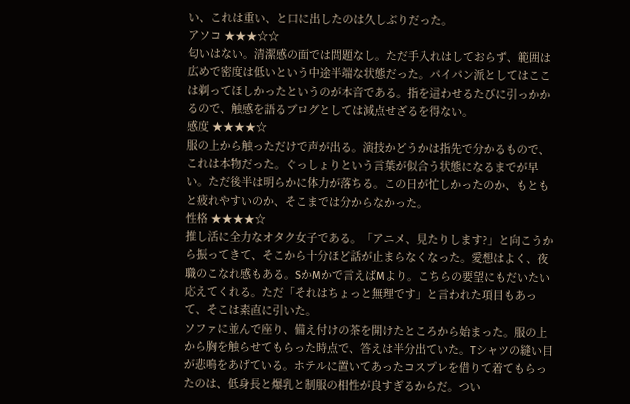い、これは重い、と口に出したのは久しぶりだった。
アソコ ★★★☆☆
匂いはない。清潔感の面では問題なし。ただ手入れはしておらず、範囲は広めで密度は低いという中途半端な状態だった。パイパン派としてはここは剃ってほしかったというのが本音である。指を這わせるたびに引っかかるので、触感を語るブログとしては減点せざるを得ない。
感度 ★★★★☆
服の上から触っただけで声が出る。演技かどうかは指先で分かるもので、これは本物だった。ぐっしょりという言葉が似合う状態になるまでが早い。ただ後半は明らかに体力が落ちる。この日が忙しかったのか、もともと疲れやすいのか、そこまでは分からなかった。
性格 ★★★★☆
推し活に全力なオタク女子である。「アニメ、見たりします?」と向こうから振ってきて、そこから十分ほど話が止まらなくなった。愛想はよく、夜職のこなれ感もある。SかMかで言えばMより。こちらの要望にもだいたい応えてくれる。ただ「それはちょっと無理です」と言われた項目もあって、そこは素直に引いた。
ソファに並んで座り、備え付けの茶を開けたところから始まった。服の上から胸を触らせてもらった時点で、答えは半分出ていた。Tシャツの縫い目が悲鳴をあげている。ホテルに置いてあったコスプレを借りて着てもらったのは、低身長と爆乳と制服の相性が良すぎるからだ。つい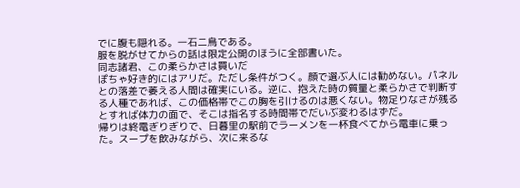でに腹も隠れる。一石二鳥である。
服を脱がせてからの話は限定公開のほうに全部書いた。
同志諸君、この柔らかさは買いだ
ぽちゃ好き的にはアリだ。ただし条件がつく。顔で選ぶ人には勧めない。パネルとの落差で萎える人間は確実にいる。逆に、抱えた時の質量と柔らかさで判断する人種であれば、この価格帯でこの胸を引けるのは悪くない。物足りなさが残るとすれば体力の面で、そこは指名する時間帯でだいぶ変わるはずだ。
帰りは終電ぎりぎりで、日暮里の駅前でラーメンを一杯食べてから電車に乗った。スープを飲みながら、次に来るな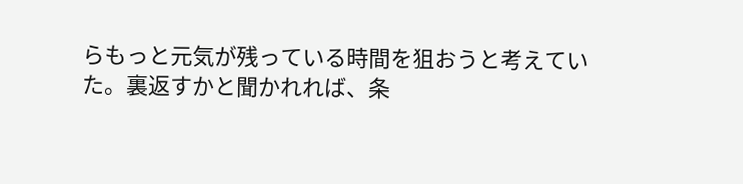らもっと元気が残っている時間を狙おうと考えていた。裏返すかと聞かれれば、条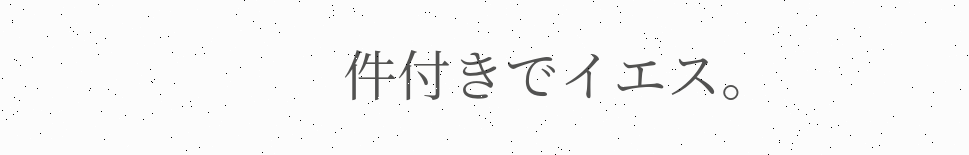件付きでイエス。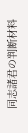同志諸君の判断材料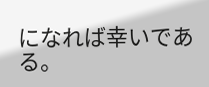になれば幸いである。